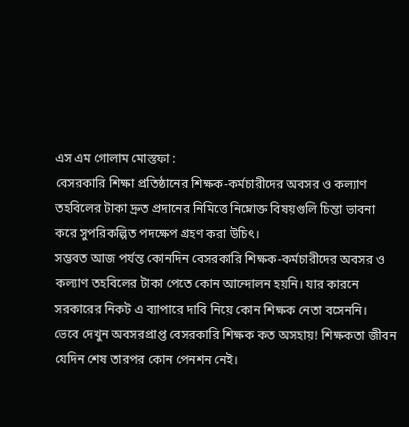এস এম গোলাম মোস্তফা :
বেসরকারি শিক্ষা প্রতিষ্ঠানের শিক্ষক-কর্মচারীদের অবসর ও কল্যাণ তহবিলের টাকা দ্রুত প্রদানের নিমিত্তে নিম্নোক্ত বিষয়গুলি চিন্তা ভাবনা করে সুপরিকল্পিত পদক্ষেপ গ্রহণ করা উচিৎ।
সম্ভবত আজ পর্যন্ত কোনদিন বেসরকারি শিক্ষক-কর্মচারীদের অবসর ও কল্যাণ তহবিলের টাকা পেতে কোন আন্দোলন হয়নি। যার কারনে সরকারের নিকট এ ব্যাপারে দাবি নিয়ে কোন শিক্ষক নেতা বসেননি।
ভেবে দেখুন অবসরপ্রাপ্ত বেসরকারি শিক্ষক কত অসহায়! শিক্ষকতা জীবন যেদিন শেষ তারপর কোন পেনশন নেই।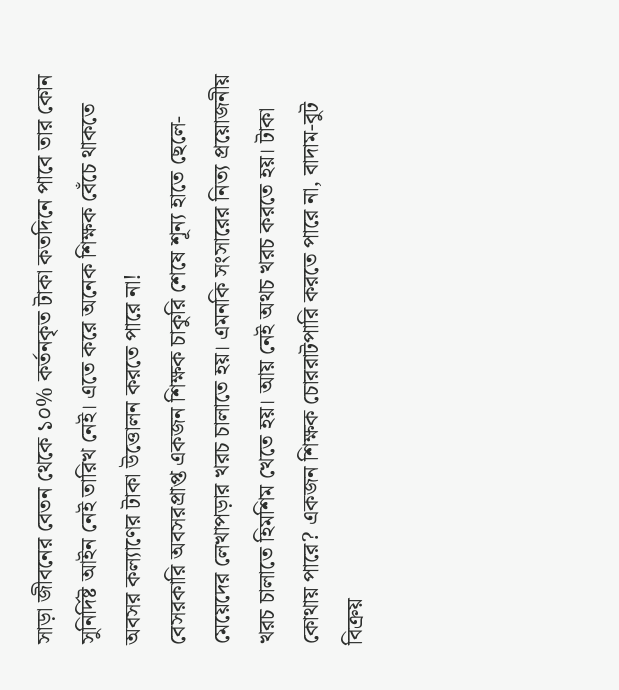সাড়া জীবনের বেতন থেকে ১০% কর্তনকৃত টাকা কতদিনে পাবে তার কোন সুনির্দিষ্ট আইন নেই তারিখ নেই। এতে করে অনেক শিক্ষক বেঁচে থাকতে অবসর কল্যাণের টাকা উত্তোলন করতে পারে না!
বেসরকারি অবসরপ্রাপ্ত একজন শিক্ষক চাকুরি শেষে শূন্য হাতে ছেলে-মেয়েদের লেখাপড়ার খরচ চালাতে হয়। এমনকি সংসারের নিত্য প্রয়োজনীয় খরচ চালাতে হিমশিম খেতে হয়। আয় নেই অথচ খরচ করতে হয়। টাকা কোথায় পারে? একজন শিক্ষক চোররাটপারি করতে পারে না, বাদাম-বুট বিক্রয়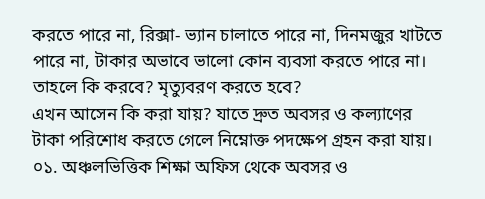করতে পারে না, রিক্সা- ভ্যান চালাতে পারে না, দিনমজুর খাটতে পারে না, টাকার অভাবে ভালো কোন ব্যবসা করতে পারে না। তাহলে কি করবে? মৃত্যুবরণ করতে হবে?
এখন আসেন কি করা যায়? যাতে দ্রুত অবসর ও কল্যাণের টাকা পরিশোধ করতে গেলে নিম্নোক্ত পদক্ষেপ গ্রহন করা যায়।
০১. অঞ্চলভিত্তিক শিক্ষা অফিস থেকে অবসর ও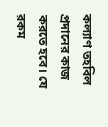কল্যাণ তহবিল প্রদানের কাজ করতে হবে। যে রকম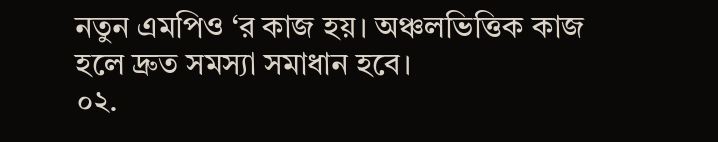নতুন এমপিও ‘র কাজ হয়। অঞ্চলভিত্তিক কাজ হলে দ্রুত সমস্যা সমাধান হবে।
০২.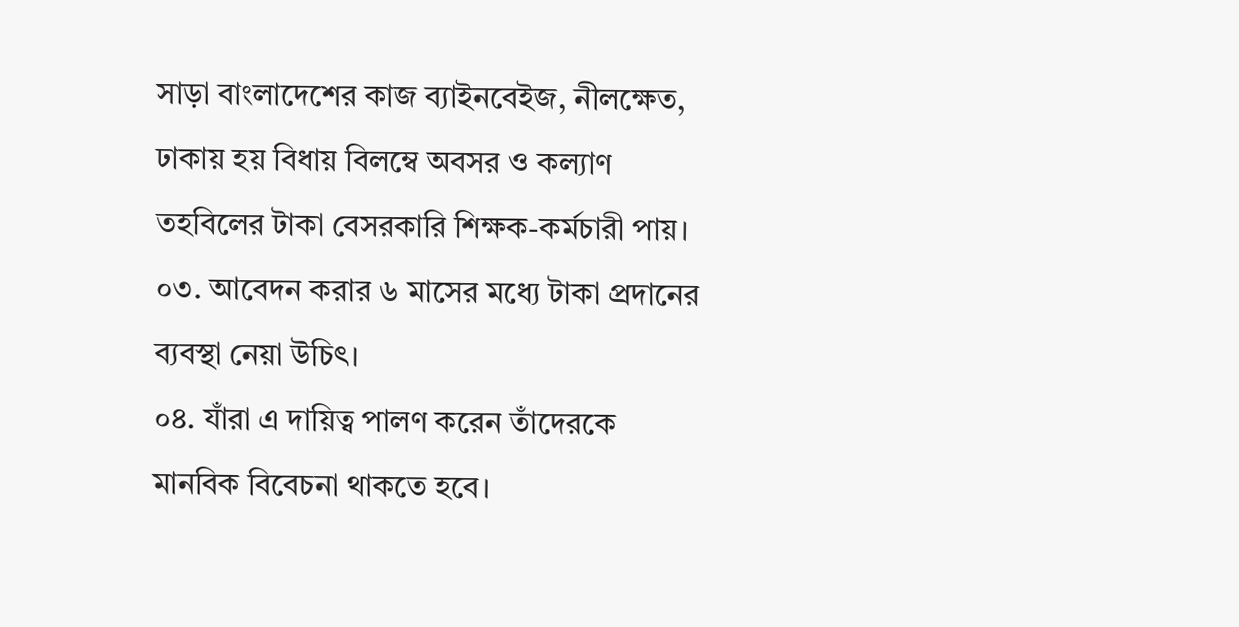সাড়া বাংলাদেশের কাজ ব্যাইনবেইজ, নীলক্ষেত, ঢাকায় হয় বিধায় বিলম্বে অবসর ও কল্যাণ তহবিলের টাকা বেসরকারি শিক্ষক-কর্মচারী পায়।
০৩. আবেদন করার ৬ মাসের মধ্যে টাকা প্রদানের ব্যবস্থা নেয়া উচিৎ।
০৪. যাঁরা এ দায়িত্ব পালণ করেন তাঁদেরকে মানবিক বিবেচনা থাকতে হবে।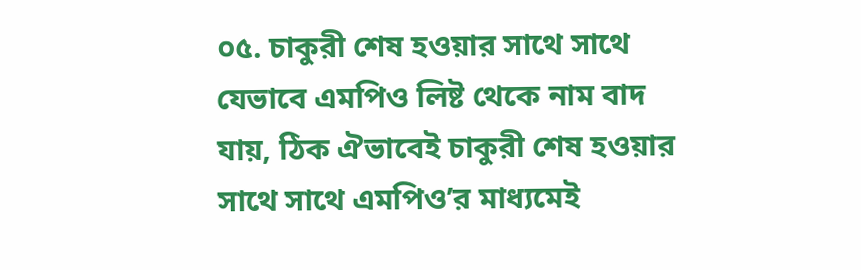০৫. চাকুরী শেষ হওয়ার সাথে সাথে যেভাবে এমপিও লিষ্ট থেকে নাম বাদ যায়, ঠিক ঐভাবেই চাকুরী শেষ হওয়ার সাথে সাথে এমপিও’র মাধ্যমেই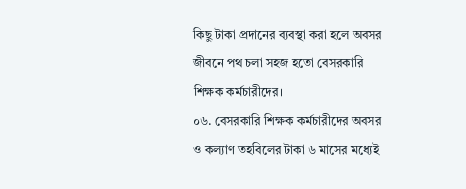কিছু টাকা প্রদানের ব্যবস্থা করা হলে অবসর জীবনে পথ চলা সহজ হতো বেসরকারি শিক্ষক কর্মচারীদের।
০৬. বেসরকারি শিক্ষক কর্মচারীদের অবসর ও কল্যাণ তহবিলের টাকা ৬ মাসের মধ্যেই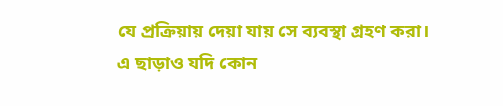যে প্রক্রিয়ায় দেয়া যায় সে ব্যবস্থা গ্রহণ করা।
এ ছাড়াও যদি কোন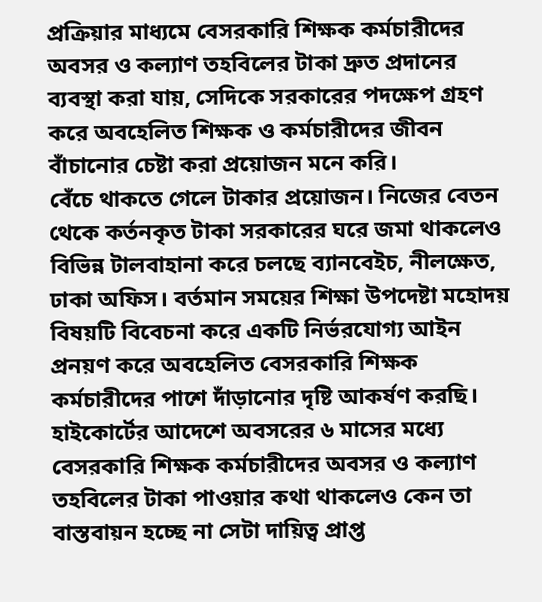প্রক্রিয়ার মাধ্যমে বেসরকারি শিক্ষক কর্মচারীদের অবসর ও কল্যাণ তহবিলের টাকা দ্রুত প্রদানের ব্যবস্থা করা যায়, সেদিকে সরকারের পদক্ষেপ গ্রহণ করে অবহেলিত শিক্ষক ও কর্মচারীদের জীবন বাঁচানোর চেষ্টা করা প্রয়োজন মনে করি।
বেঁচে থাকতে গেলে টাকার প্রয়োজন। নিজের বেতন থেকে কর্তনকৃত টাকা সরকারের ঘরে জমা থাকলেও বিভিন্ন টালবাহানা করে চলছে ব্যানবেইচ, নীলক্ষেত, ঢাকা অফিস। বর্তমান সময়ের শিক্ষা উপদেষ্টা মহোদয় বিষয়টি বিবেচনা করে একটি নির্ভরযোগ্য আইন প্রনয়ণ করে অবহেলিত বেসরকারি শিক্ষক কর্মচারীদের পাশে দাঁড়ানোর দৃষ্টি আকর্ষণ করছি। হাইকোর্টের আদেশে অবসরের ৬ মাসের মধ্যে বেসরকারি শিক্ষক কর্মচারীদের অবসর ও কল্যাণ তহবিলের টাকা পাওয়ার কথা থাকলেও কেন তা বাস্তবায়ন হচ্ছে না সেটা দায়িত্ব প্রাপ্ত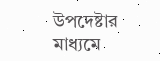উপদেষ্টার মাধ্যমে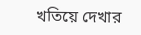খতিয়ে দেখার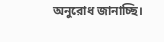অনুরোধ জানাচ্ছি।